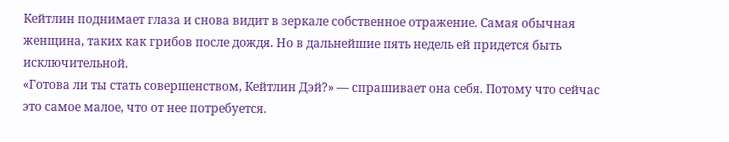Кейтлин поднимает глаза и снова видит в зеркале собственное отражение. Самая обычная женщина, таких как грибов после дождя. Но в дальнейшие пять недель ей придется быть исключительной.
«Готова ли ты стать совершенством, Кейтлин Дэй?» — спрашивает она себя. Потому что сейчас это самое малое, что от нее потребуется.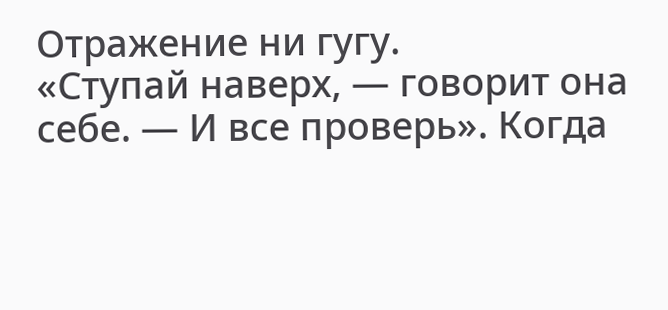Отражение ни гугу.
«Ступай наверх, — говорит она себе. — И все проверь». Когда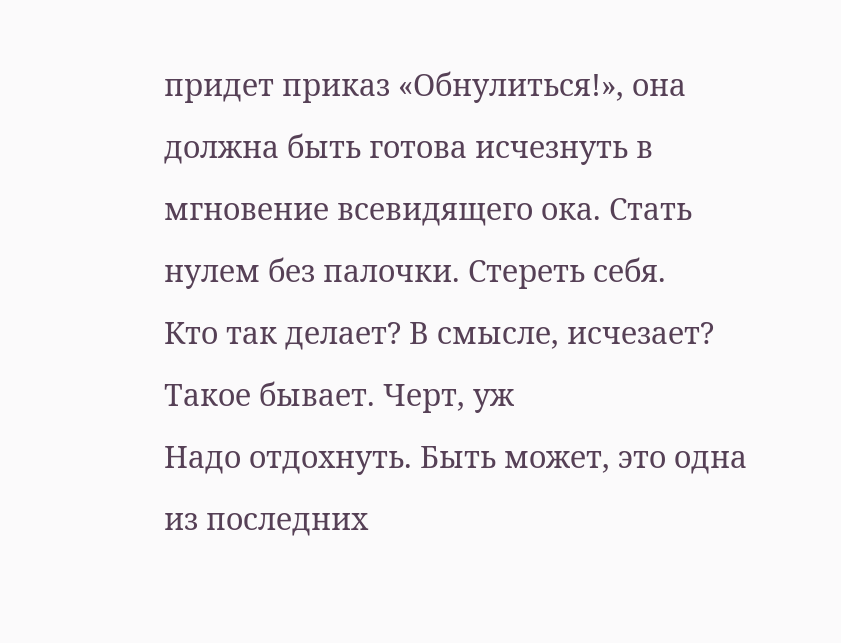придет приказ «Обнулиться!», она должна быть готова исчезнуть в мгновение всевидящего ока. Стать нулем без палочки. Стереть себя.
Кто так делает? В смысле, исчезает? Такое бывает. Черт, уж
Надо отдохнуть. Быть может, это одна из последних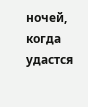ночей, когда удастся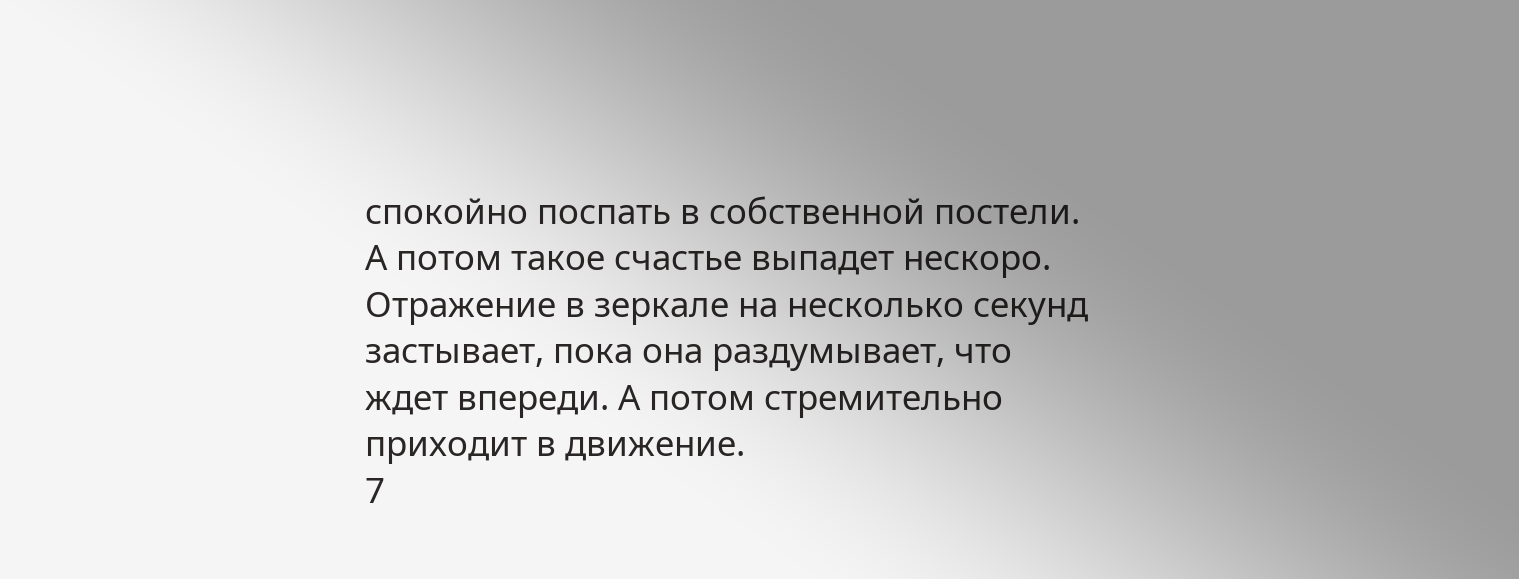спокойно поспать в собственной постели. А потом такое счастье выпадет нескоро. Отражение в зеркале на несколько секунд застывает, пока она раздумывает, что ждет впереди. А потом стремительно приходит в движение.
7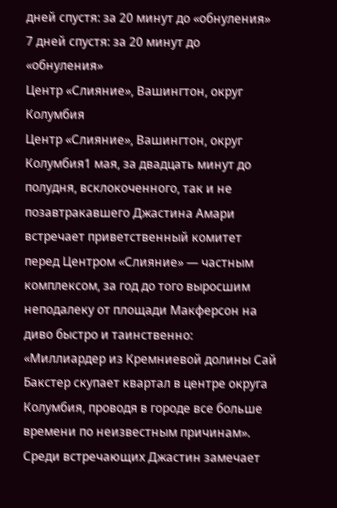дней спустя: за 20 минут до «обнуления»
7 дней спустя: за 20 минут до «обнуления»
Центр «Слияние», Вашингтон, округ Колумбия
Центр «Слияние», Вашингтон, округ Колумбия1 мая, за двадцать минут до полудня, всклокоченного, так и не позавтракавшего Джастина Амари встречает приветственный комитет перед Центром «Слияние» — частным комплексом, за год до того выросшим неподалеку от площади Макферсон на диво быстро и таинственно: «Миллиардер из Кремниевой долины Сай Бакстер скупает квартал в центре округа Колумбия, проводя в городе все больше времени по неизвестным причинам».
Среди встречающих Джастин замечает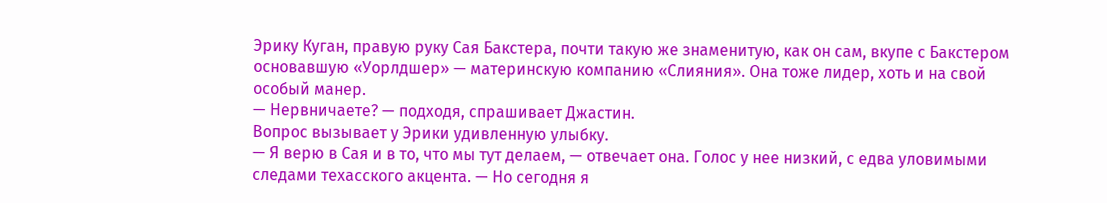Эрику Куган, правую руку Сая Бакстера, почти такую же знаменитую, как он сам, вкупе с Бакстером основавшую «Уорлдшер» — материнскую компанию «Слияния». Она тоже лидер, хоть и на свой особый манер.
— Нервничаете? — подходя, спрашивает Джастин.
Вопрос вызывает у Эрики удивленную улыбку.
— Я верю в Сая и в то, что мы тут делаем, — отвечает она. Голос у нее низкий, с едва уловимыми следами техасского акцента. — Но сегодня я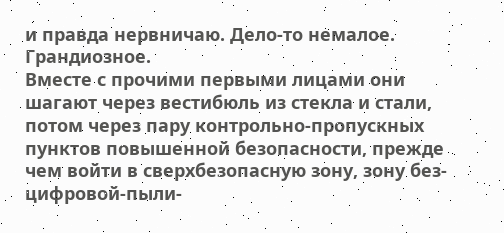и правда нервничаю. Дело-то немалое. Грандиозное.
Вместе с прочими первыми лицами они шагают через вестибюль из стекла и стали, потом через пару контрольно-пропускных пунктов повышенной безопасности, прежде чем войти в сверхбезопасную зону, зону без-цифровой-пыли-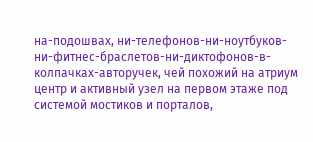на-подошвах, ни-телефонов-ни-ноутбуков-ни-фитнес-браслетов-ни-диктофонов-в-колпачках-авторучек, чей похожий на атриум центр и активный узел на первом этаже под системой мостиков и порталов,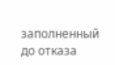заполненный до отказа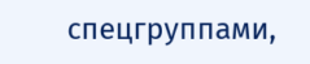спецгруппами,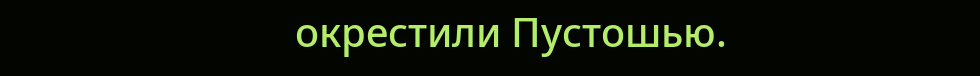окрестили Пустошью.